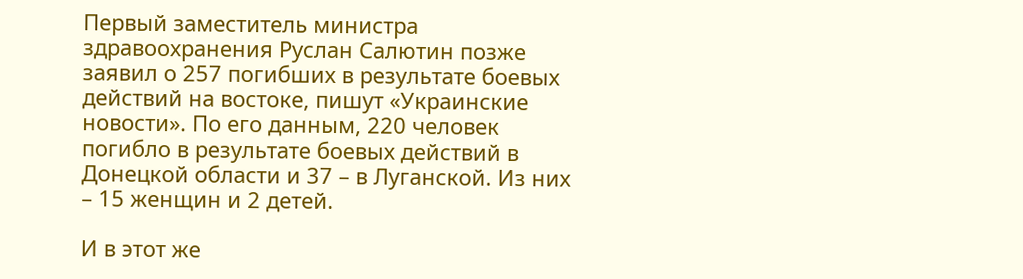Первый заместитель министра здравоохранения Руслан Салютин позже заявил о 257 погибших в результате боевых действий на востоке, пишут «Украинские новости». По его данным, 220 человек погибло в результате боевых действий в Донецкой области и 37 – в Луганской. Из них – 15 женщин и 2 детей.

И в этот же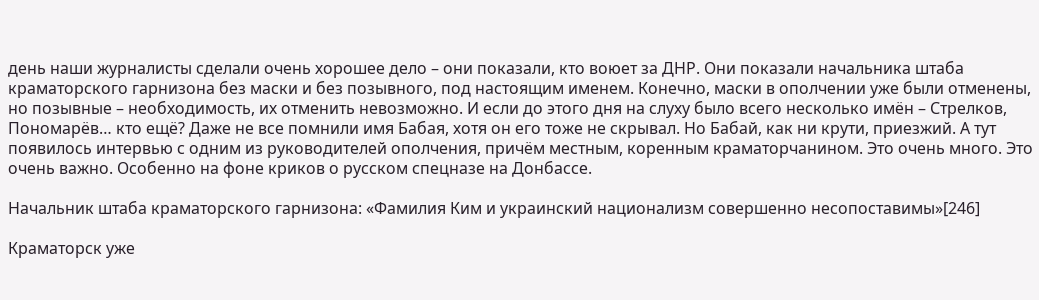день наши журналисты сделали очень хорошее дело – они показали, кто воюет за ДНР. Они показали начальника штаба краматорского гарнизона без маски и без позывного, под настоящим именем. Конечно, маски в ополчении уже были отменены, но позывные – необходимость, их отменить невозможно. И если до этого дня на слуху было всего несколько имён – Стрелков, Пономарёв… кто ещё? Даже не все помнили имя Бабая, хотя он его тоже не скрывал. Но Бабай, как ни крути, приезжий. А тут появилось интервью с одним из руководителей ополчения, причём местным, коренным краматорчанином. Это очень много. Это очень важно. Особенно на фоне криков о русском спецназе на Донбассе.

Начальник штаба краматорского гарнизона: «Фамилия Ким и украинский национализм совершенно несопоставимы»[246]

Краматорск уже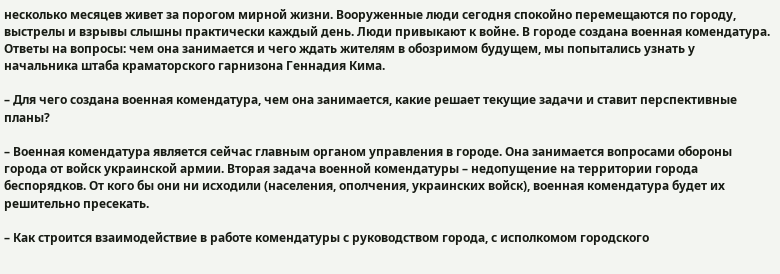несколько месяцев живет за порогом мирной жизни. Вооруженные люди сегодня спокойно перемещаются по городу, выстрелы и взрывы слышны практически каждый день. Люди привыкают к войне. В городе создана военная комендатура. Ответы на вопросы: чем она занимается и чего ждать жителям в обозримом будущем, мы попытались узнать у начальника штаба краматорского гарнизона Геннадия Кима.

– Для чего создана военная комендатура, чем она занимается, какие решает текущие задачи и ставит перспективные планы?

– Военная комендатура является сейчас главным органом управления в городе. Она занимается вопросами обороны города от войск украинской армии. Вторая задача военной комендатуры – недопущение на территории города беспорядков. От кого бы они ни исходили (населения, ополчения, украинских войск), военная комендатура будет их решительно пресекать.

– Как строится взаимодействие в работе комендатуры с руководством города, с исполкомом городского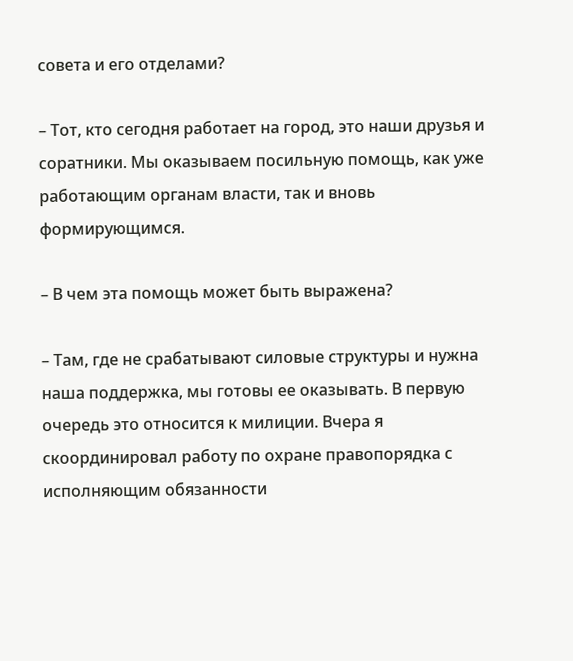совета и его отделами?

– Тот, кто сегодня работает на город, это наши друзья и соратники. Мы оказываем посильную помощь, как уже работающим органам власти, так и вновь формирующимся.

– В чем эта помощь может быть выражена?

– Там, где не срабатывают силовые структуры и нужна наша поддержка, мы готовы ее оказывать. В первую очередь это относится к милиции. Вчера я скоординировал работу по охране правопорядка с исполняющим обязанности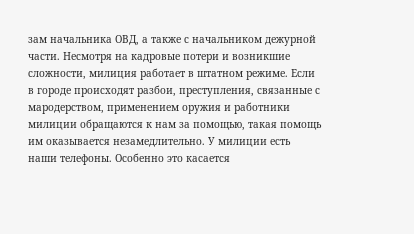зам начальника ОВД, а также с начальником дежурной части. Несмотря на кадровые потери и возникшие сложности, милиция работает в штатном режиме. Если в городе происходят разбои, преступления, связанные с мародерством, применением оружия и работники милиции обращаются к нам за помощью, такая помощь им оказывается незамедлительно. У милиции есть наши телефоны. Особенно это касается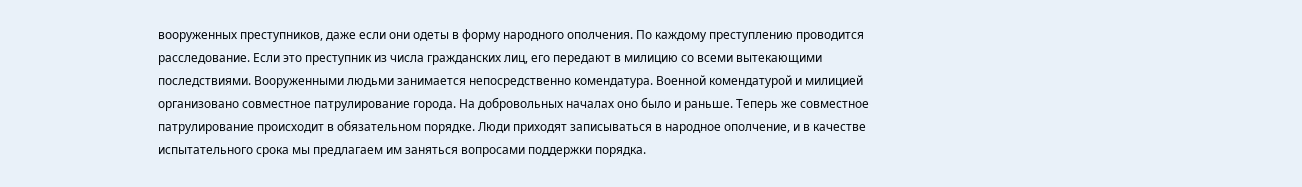вооруженных преступников, даже если они одеты в форму народного ополчения. По каждому преступлению проводится расследование. Если это преступник из числа гражданских лиц, его передают в милицию со всеми вытекающими последствиями. Вооруженными людьми занимается непосредственно комендатура. Военной комендатурой и милицией организовано совместное патрулирование города. На добровольных началах оно было и раньше. Теперь же совместное патрулирование происходит в обязательном порядке. Люди приходят записываться в народное ополчение, и в качестве испытательного срока мы предлагаем им заняться вопросами поддержки порядка.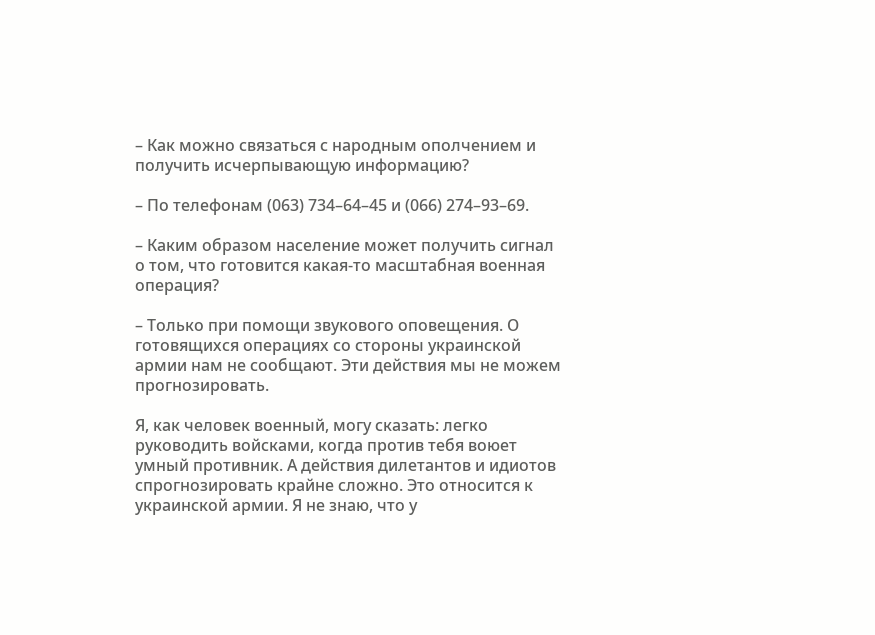– Как можно связаться с народным ополчением и получить исчерпывающую информацию?

– По телефонам (063) 734–64–45 и (066) 274–93–69.

– Каким образом население может получить сигнал о том, что готовится какая-то масштабная военная операция?

– Только при помощи звукового оповещения. О готовящихся операциях со стороны украинской армии нам не сообщают. Эти действия мы не можем прогнозировать.

Я, как человек военный, могу сказать: легко руководить войсками, когда против тебя воюет умный противник. А действия дилетантов и идиотов спрогнозировать крайне сложно. Это относится к украинской армии. Я не знаю, что у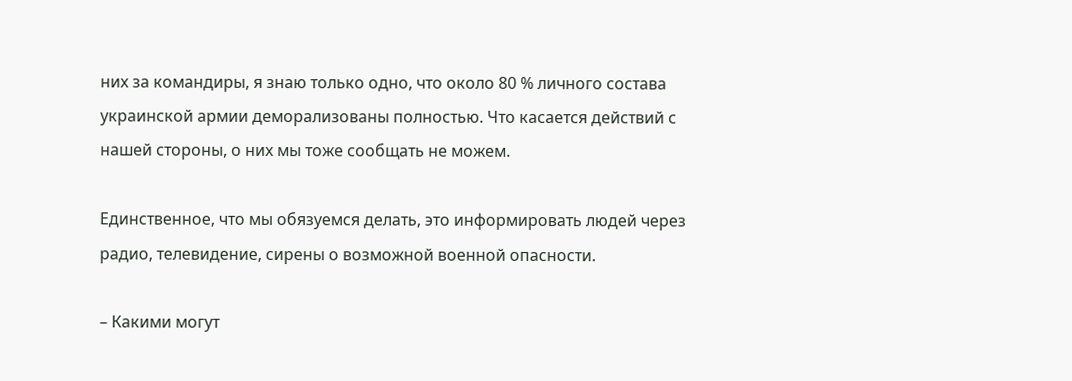них за командиры, я знаю только одно, что около 80 % личного состава украинской армии деморализованы полностью. Что касается действий с нашей стороны, о них мы тоже сообщать не можем.

Единственное, что мы обязуемся делать, это информировать людей через радио, телевидение, сирены о возможной военной опасности.

– Какими могут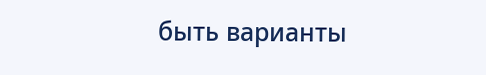быть варианты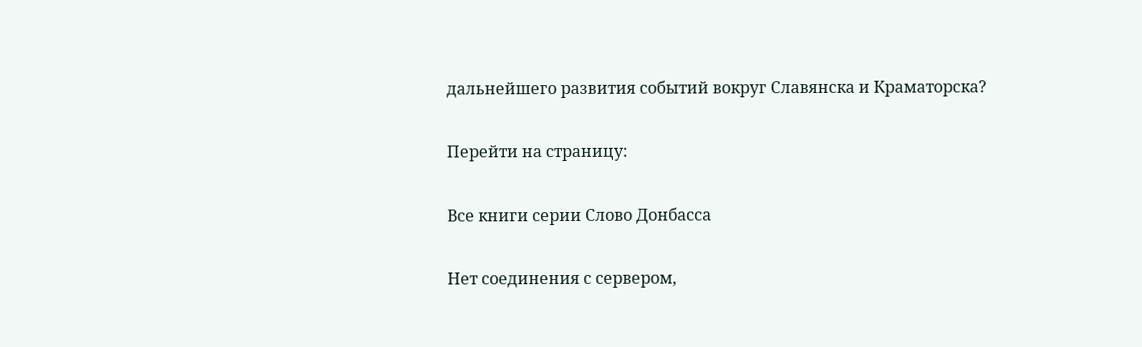дальнейшего развития событий вокруг Славянска и Краматорска?

Перейти на страницу:

Все книги серии Слово Донбасса

Нет соединения с сервером,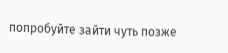попробуйте зайти чуть позже